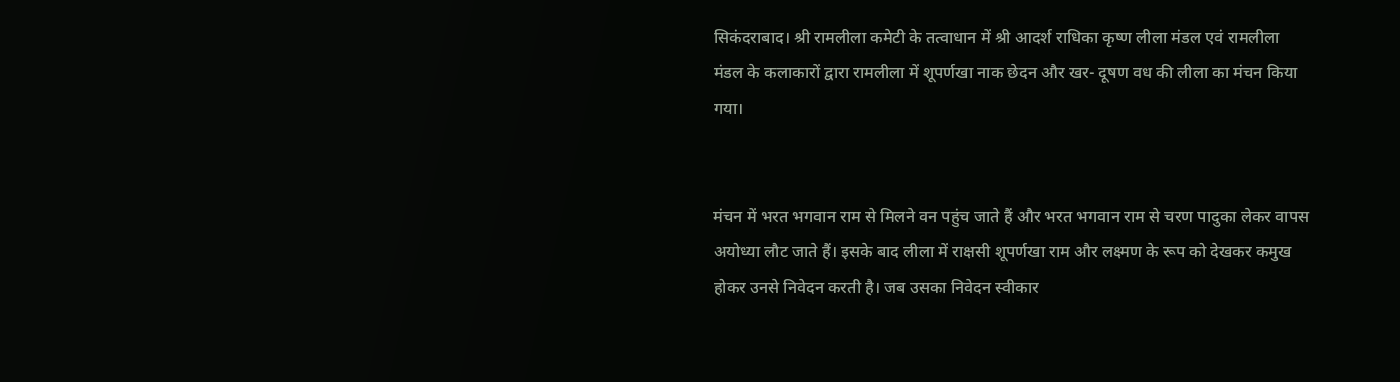सिकंदराबाद। श्री रामलीला कमेटी के तत्वाधान में श्री आदर्श राधिका कृष्ण लीला मंडल एवं रामलीला मंडल के कलाकारों द्वारा रामलीला में शूपर्णखा नाक छेदन और खर- दूषण वध की लीला का मंचन किया गया।


मंचन में भरत भगवान राम से मिलने वन पहुंच जाते हैं और भरत भगवान राम से चरण पादुका लेकर वापस अयोध्या लौट जाते हैं। इसके बाद लीला में राक्षसी शूपर्णखा राम और लक्ष्मण के रूप को देखकर कमुख होकर उनसे निवेदन करती है। जब उसका निवेदन स्वीकार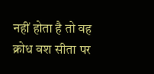नहीं होता है तो वह क्रोध वश सीता पर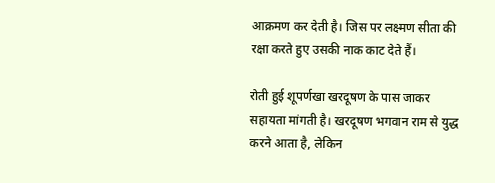आक्रमण कर देती है। जिस पर लक्ष्मण सीता की रक्षा करते हुए उसकी नाक काट देते हैं।

रोती हुई शूपर्णखा खरदूषण के पास जाकर सहायता मांगती है। खरदूषण भगवान राम से युद्ध करने आता है, लेकिन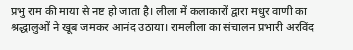प्रभु राम की माया से नष्ट हो जाता है। लीला में कलाकारों द्वारा मधुर वाणी का श्रद्धालुओं ने खूब जमकर आनंद उठाया। रामलीला का संचालन प्रभारी अरविंद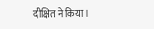दीक्षित ने किया।